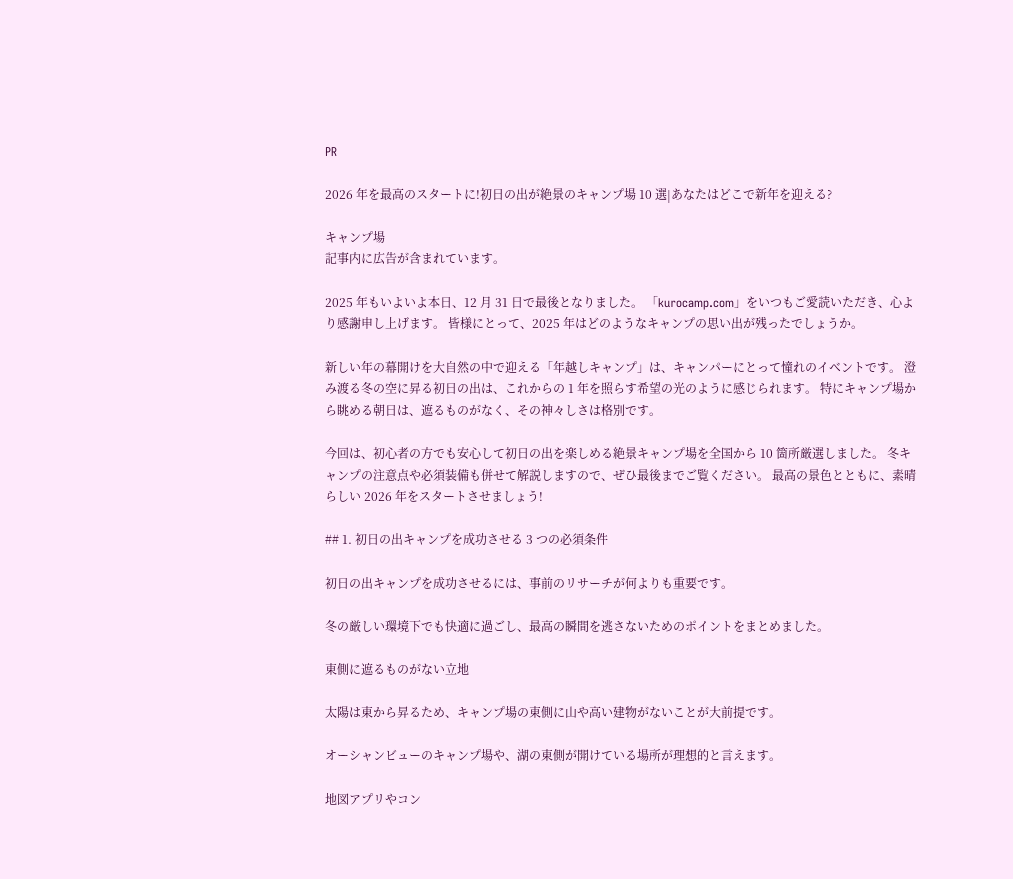PR

2026 年を最高のスタートに!初日の出が絶景のキャンプ場 10 選|あなたはどこで新年を迎える?

キャンプ場
記事内に広告が含まれています。

2025 年もいよいよ本日、12 月 31 日で最後となりました。 「kurocamp.com」をいつもご愛読いただき、心より感謝申し上げます。 皆様にとって、2025 年はどのようなキャンプの思い出が残ったでしょうか。

新しい年の幕開けを大自然の中で迎える「年越しキャンプ」は、キャンパーにとって憧れのイベントです。 澄み渡る冬の空に昇る初日の出は、これからの 1 年を照らす希望の光のように感じられます。 特にキャンプ場から眺める朝日は、遮るものがなく、その神々しさは格別です。

今回は、初心者の方でも安心して初日の出を楽しめる絶景キャンプ場を全国から 10 箇所厳選しました。 冬キャンプの注意点や必須装備も併せて解説しますので、ぜひ最後までご覧ください。 最高の景色とともに、素晴らしい 2026 年をスタートさせましょう!

## 1. 初日の出キャンプを成功させる 3 つの必須条件

初日の出キャンプを成功させるには、事前のリサーチが何よりも重要です。

冬の厳しい環境下でも快適に過ごし、最高の瞬間を逃さないためのポイントをまとめました。

東側に遮るものがない立地

太陽は東から昇るため、キャンプ場の東側に山や高い建物がないことが大前提です。

オーシャンビューのキャンプ場や、湖の東側が開けている場所が理想的と言えます。

地図アプリやコン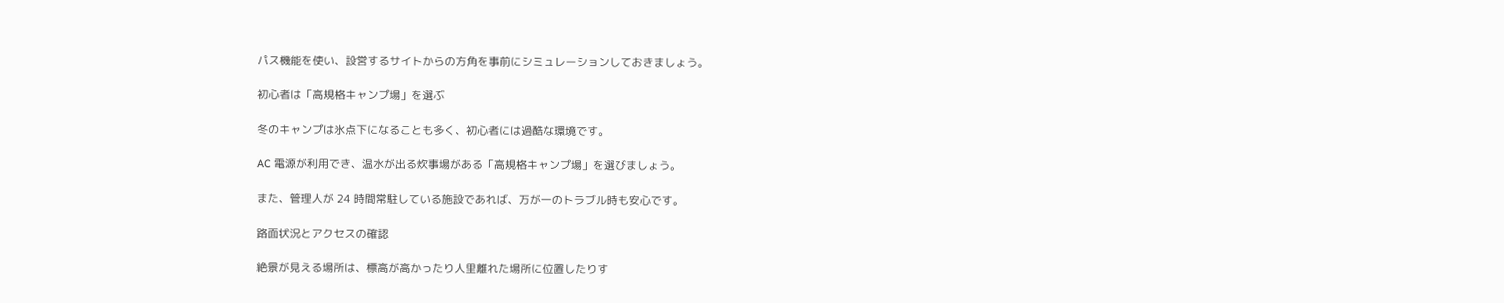パス機能を使い、設営するサイトからの方角を事前にシミュレーションしておきましょう。

初心者は「高規格キャンプ場」を選ぶ

冬のキャンプは氷点下になることも多く、初心者には過酷な環境です。

AC 電源が利用でき、温水が出る炊事場がある「高規格キャンプ場」を選びましょう。

また、管理人が 24 時間常駐している施設であれば、万が一のトラブル時も安心です。

路面状況とアクセスの確認

絶景が見える場所は、標高が高かったり人里離れた場所に位置したりす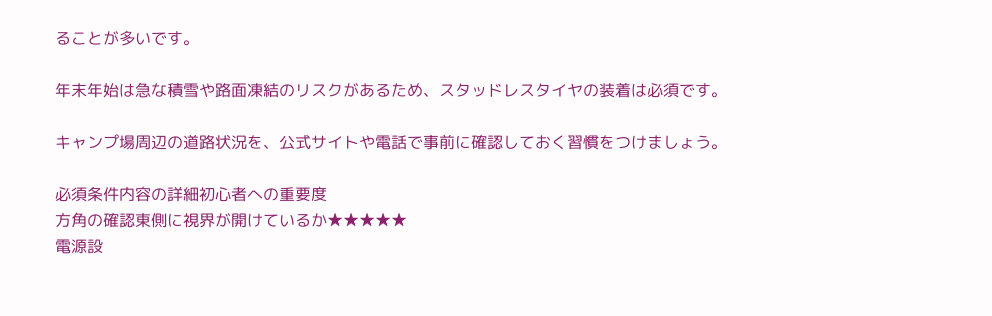ることが多いです。

年末年始は急な積雪や路面凍結のリスクがあるため、スタッドレスタイヤの装着は必須です。

キャンプ場周辺の道路状況を、公式サイトや電話で事前に確認しておく習慣をつけましょう。

必須条件内容の詳細初心者への重要度
方角の確認東側に視界が開けているか★★★★★
電源設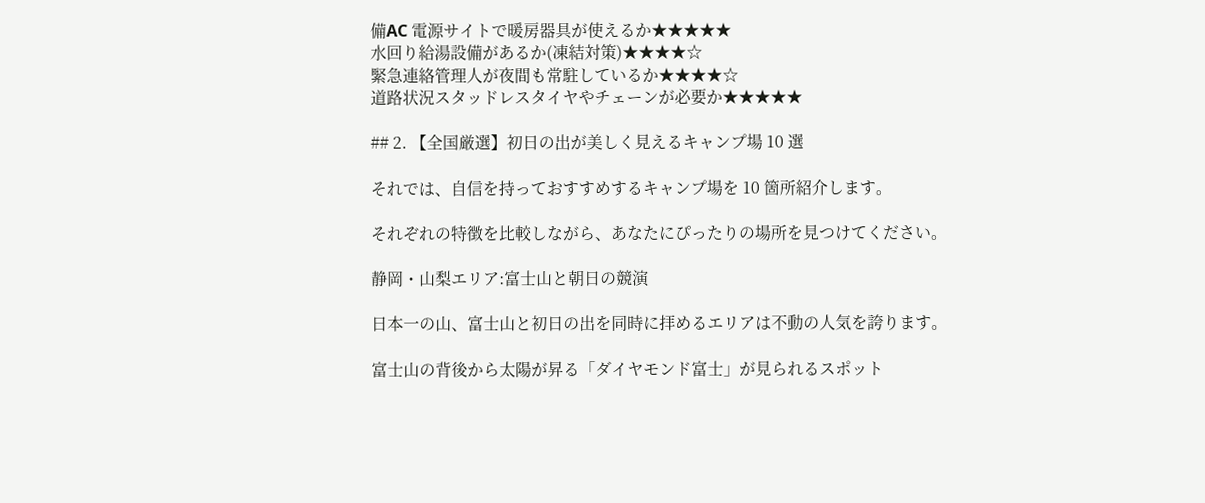備AC 電源サイトで暖房器具が使えるか★★★★★
水回り給湯設備があるか(凍結対策)★★★★☆
緊急連絡管理人が夜間も常駐しているか★★★★☆
道路状況スタッドレスタイヤやチェーンが必要か★★★★★

## 2. 【全国厳選】初日の出が美しく見えるキャンプ場 10 選

それでは、自信を持っておすすめするキャンプ場を 10 箇所紹介します。

それぞれの特徴を比較しながら、あなたにぴったりの場所を見つけてください。

静岡・山梨エリア:富士山と朝日の競演

日本一の山、富士山と初日の出を同時に拝めるエリアは不動の人気を誇ります。

富士山の背後から太陽が昇る「ダイヤモンド富士」が見られるスポット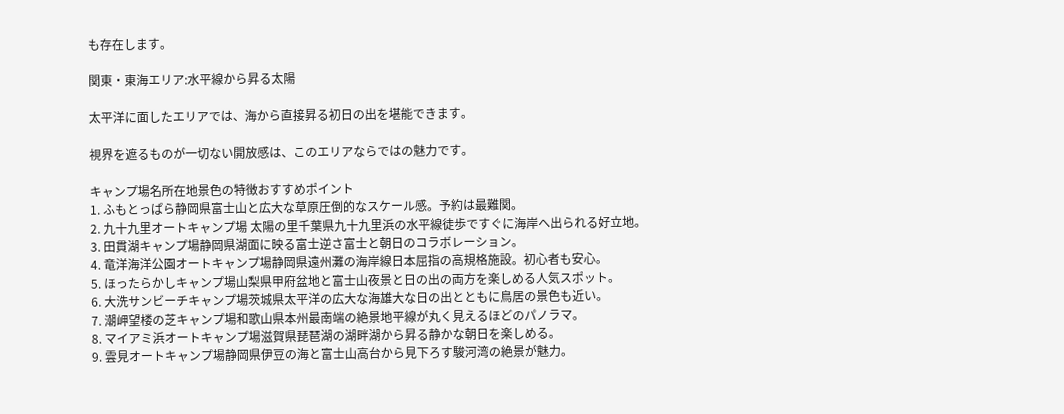も存在します。

関東・東海エリア:水平線から昇る太陽

太平洋に面したエリアでは、海から直接昇る初日の出を堪能できます。

視界を遮るものが一切ない開放感は、このエリアならではの魅力です。

キャンプ場名所在地景色の特徴おすすめポイント
1. ふもとっぱら静岡県富士山と広大な草原圧倒的なスケール感。予約は最難関。
2. 九十九里オートキャンプ場 太陽の里千葉県九十九里浜の水平線徒歩ですぐに海岸へ出られる好立地。
3. 田貫湖キャンプ場静岡県湖面に映る富士逆さ富士と朝日のコラボレーション。
4. 竜洋海洋公園オートキャンプ場静岡県遠州灘の海岸線日本屈指の高規格施設。初心者も安心。
5. ほったらかしキャンプ場山梨県甲府盆地と富士山夜景と日の出の両方を楽しめる人気スポット。
6. 大洗サンビーチキャンプ場茨城県太平洋の広大な海雄大な日の出とともに鳥居の景色も近い。
7. 潮岬望楼の芝キャンプ場和歌山県本州最南端の絶景地平線が丸く見えるほどのパノラマ。
8. マイアミ浜オートキャンプ場滋賀県琵琶湖の湖畔湖から昇る静かな朝日を楽しめる。
9. 雲見オートキャンプ場静岡県伊豆の海と富士山高台から見下ろす駿河湾の絶景が魅力。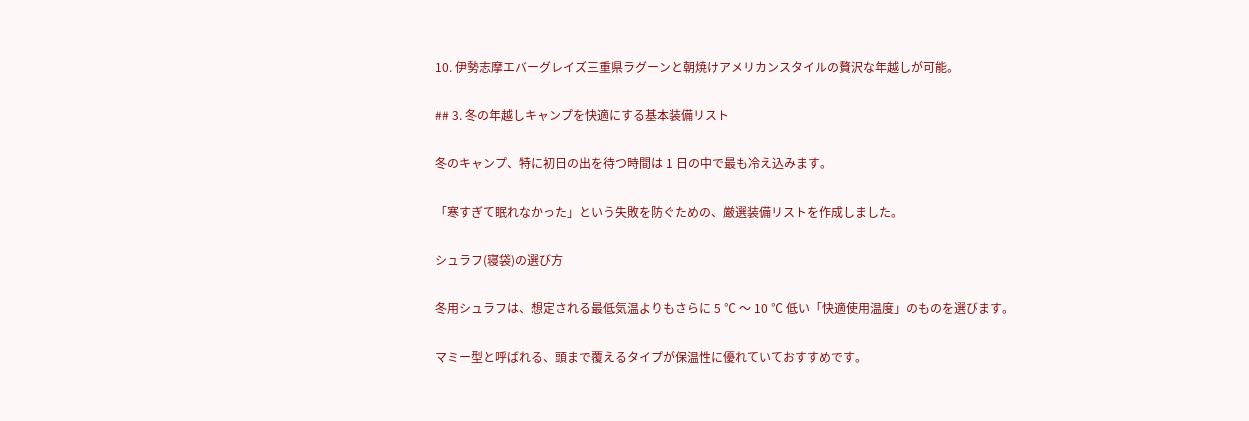10. 伊勢志摩エバーグレイズ三重県ラグーンと朝焼けアメリカンスタイルの贅沢な年越しが可能。

## 3. 冬の年越しキャンプを快適にする基本装備リスト

冬のキャンプ、特に初日の出を待つ時間は 1 日の中で最も冷え込みます。

「寒すぎて眠れなかった」という失敗を防ぐための、厳選装備リストを作成しました。

シュラフ(寝袋)の選び方

冬用シュラフは、想定される最低気温よりもさらに 5 ℃ 〜 10 ℃ 低い「快適使用温度」のものを選びます。

マミー型と呼ばれる、頭まで覆えるタイプが保温性に優れていておすすめです。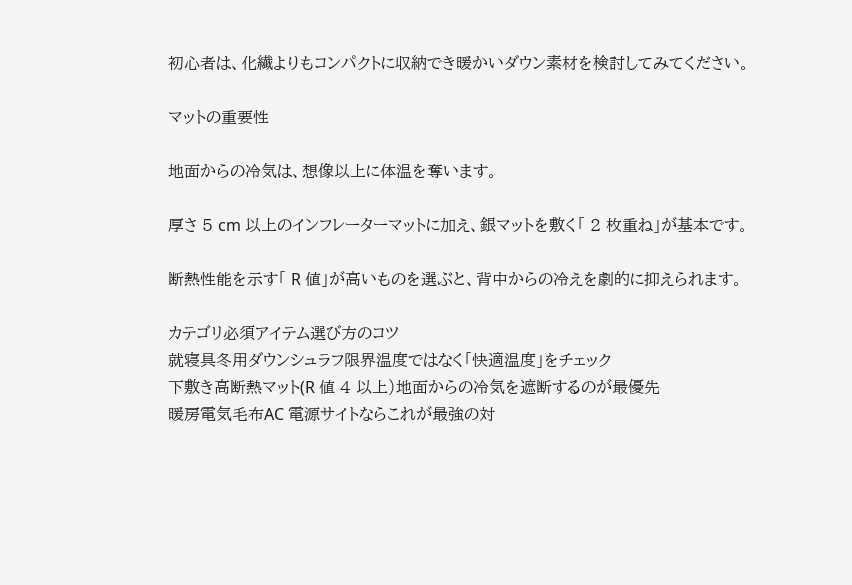初心者は、化繊よりもコンパクトに収納でき暖かいダウン素材を検討してみてください。

マットの重要性

地面からの冷気は、想像以上に体温を奪います。

厚さ 5 cm 以上のインフレーターマットに加え、銀マットを敷く「 2 枚重ね」が基本です。

断熱性能を示す「 R 値」が高いものを選ぶと、背中からの冷えを劇的に抑えられます。

カテゴリ必須アイテム選び方のコツ
就寝具冬用ダウンシュラフ限界温度ではなく「快適温度」をチェック
下敷き高断熱マット(R 値 4 以上)地面からの冷気を遮断するのが最優先
暖房電気毛布AC 電源サイトならこれが最強の対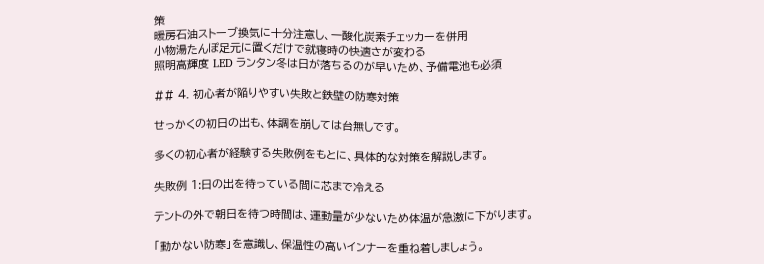策
暖房石油ストーブ換気に十分注意し、一酸化炭素チェッカーを併用
小物湯たんぽ足元に置くだけで就寝時の快適さが変わる
照明高輝度 LED ランタン冬は日が落ちるのが早いため、予備電池も必須

## 4. 初心者が陥りやすい失敗と鉄壁の防寒対策

せっかくの初日の出も、体調を崩しては台無しです。

多くの初心者が経験する失敗例をもとに、具体的な対策を解説します。

失敗例 1:日の出を待っている間に芯まで冷える

テントの外で朝日を待つ時間は、運動量が少ないため体温が急激に下がります。

「動かない防寒」を意識し、保温性の高いインナーを重ね着しましょう。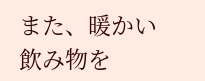また、暖かい飲み物を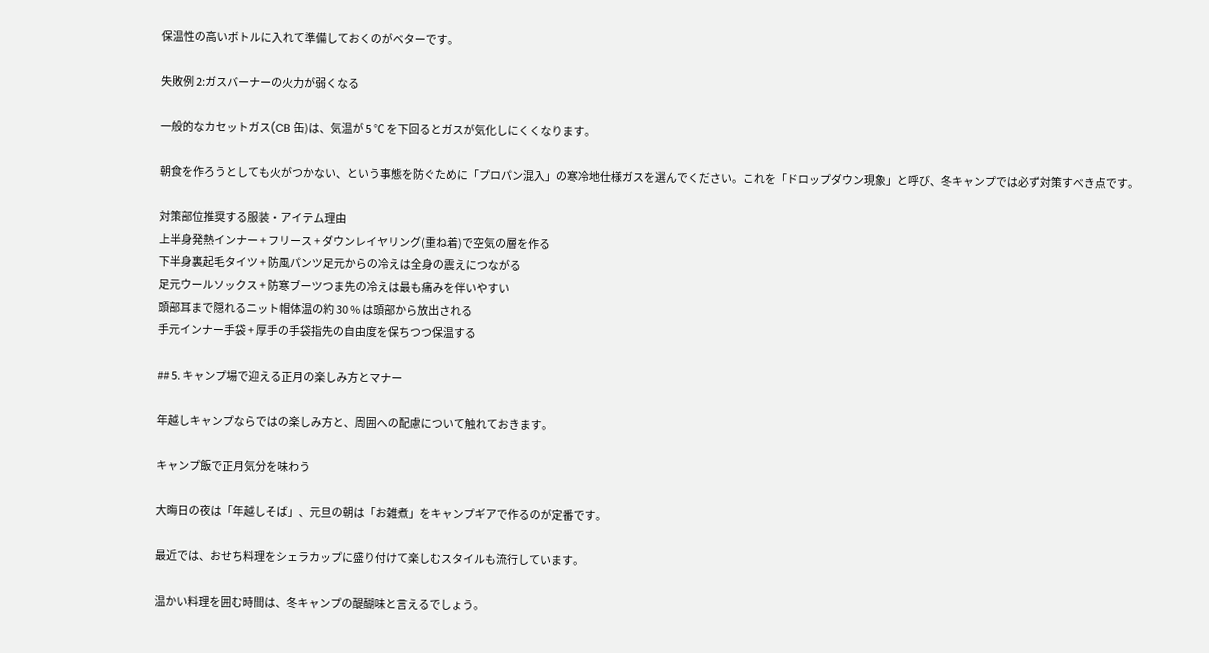保温性の高いボトルに入れて準備しておくのがベターです。

失敗例 2:ガスバーナーの火力が弱くなる

一般的なカセットガス(CB 缶)は、気温が 5 ℃ を下回るとガスが気化しにくくなります。

朝食を作ろうとしても火がつかない、という事態を防ぐために「プロパン混入」の寒冷地仕様ガスを選んでください。これを「ドロップダウン現象」と呼び、冬キャンプでは必ず対策すべき点です。

対策部位推奨する服装・アイテム理由
上半身発熱インナー + フリース + ダウンレイヤリング(重ね着)で空気の層を作る
下半身裏起毛タイツ + 防風パンツ足元からの冷えは全身の震えにつながる
足元ウールソックス + 防寒ブーツつま先の冷えは最も痛みを伴いやすい
頭部耳まで隠れるニット帽体温の約 30 % は頭部から放出される
手元インナー手袋 + 厚手の手袋指先の自由度を保ちつつ保温する

## 5. キャンプ場で迎える正月の楽しみ方とマナー

年越しキャンプならではの楽しみ方と、周囲への配慮について触れておきます。

キャンプ飯で正月気分を味わう

大晦日の夜は「年越しそば」、元旦の朝は「お雑煮」をキャンプギアで作るのが定番です。

最近では、おせち料理をシェラカップに盛り付けて楽しむスタイルも流行しています。

温かい料理を囲む時間は、冬キャンプの醍醐味と言えるでしょう。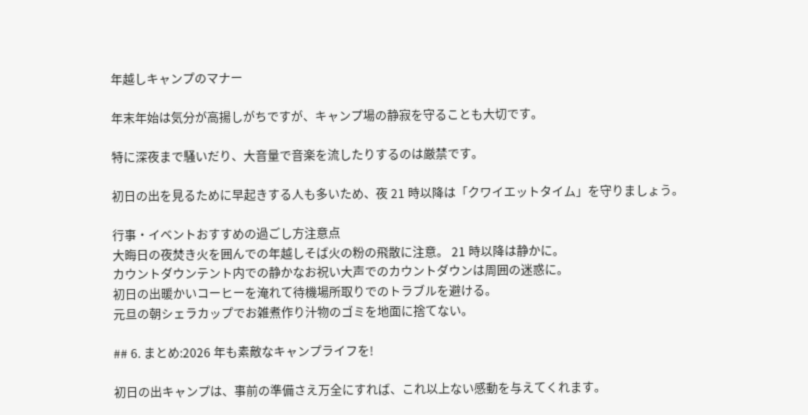年越しキャンプのマナー

年末年始は気分が高揚しがちですが、キャンプ場の静寂を守ることも大切です。

特に深夜まで騒いだり、大音量で音楽を流したりするのは厳禁です。

初日の出を見るために早起きする人も多いため、夜 21 時以降は「クワイエットタイム」を守りましょう。

行事・イベントおすすめの過ごし方注意点
大晦日の夜焚き火を囲んでの年越しそば火の粉の飛散に注意。 21 時以降は静かに。
カウントダウンテント内での静かなお祝い大声でのカウントダウンは周囲の迷惑に。
初日の出暖かいコーヒーを淹れて待機場所取りでのトラブルを避ける。
元旦の朝シェラカップでお雑煮作り汁物のゴミを地面に捨てない。

## 6. まとめ:2026 年も素敵なキャンプライフを!

初日の出キャンプは、事前の準備さえ万全にすれば、これ以上ない感動を与えてくれます。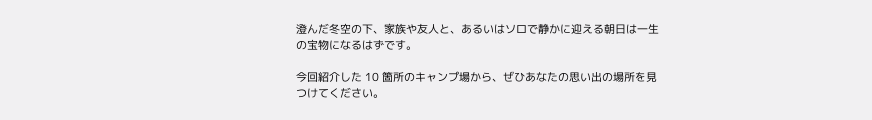澄んだ冬空の下、家族や友人と、あるいはソロで静かに迎える朝日は一生の宝物になるはずです。

今回紹介した 10 箇所のキャンプ場から、ぜひあなたの思い出の場所を見つけてください。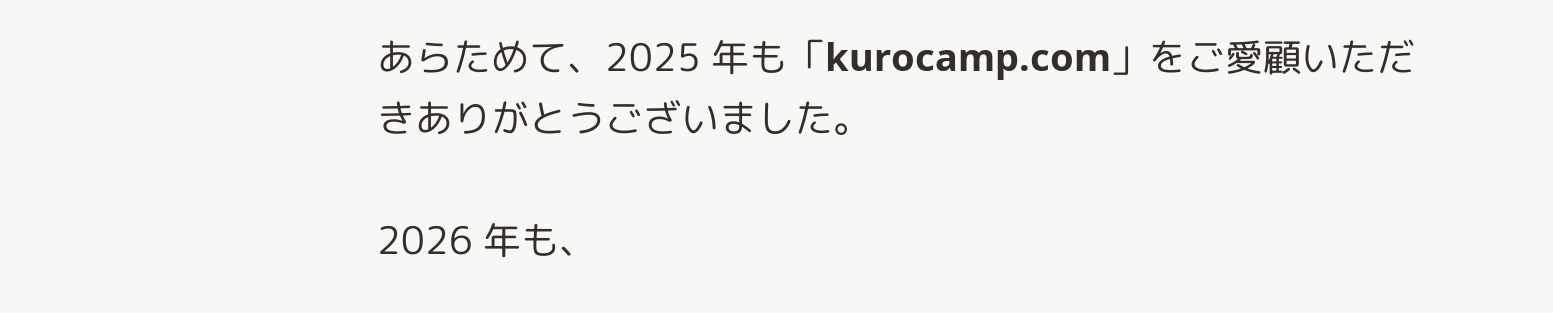あらためて、2025 年も「kurocamp.com」をご愛顧いただきありがとうございました。

2026 年も、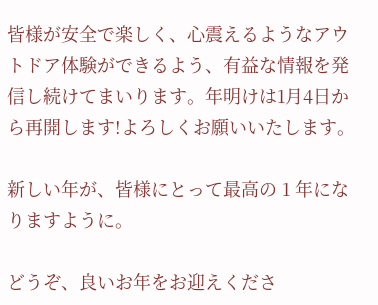皆様が安全で楽しく、心震えるようなアウトドア体験ができるよう、有益な情報を発信し続けてまいります。年明けは1月4日から再開します!よろしくお願いいたします。

新しい年が、皆様にとって最高の 1 年になりますように。

どうぞ、良いお年をお迎えくださ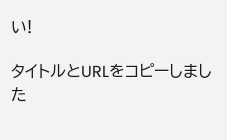い!

タイトルとURLをコピーしました